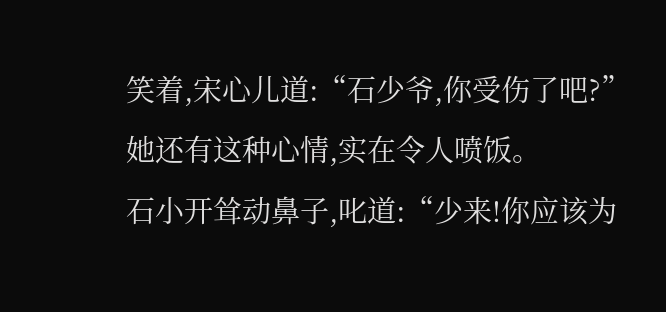笑着,宋心儿道:“石少爷,你受伤了吧?”
她还有这种心情,实在令人喷饭。
石小开耸动鼻子,叱道:“少来!你应该为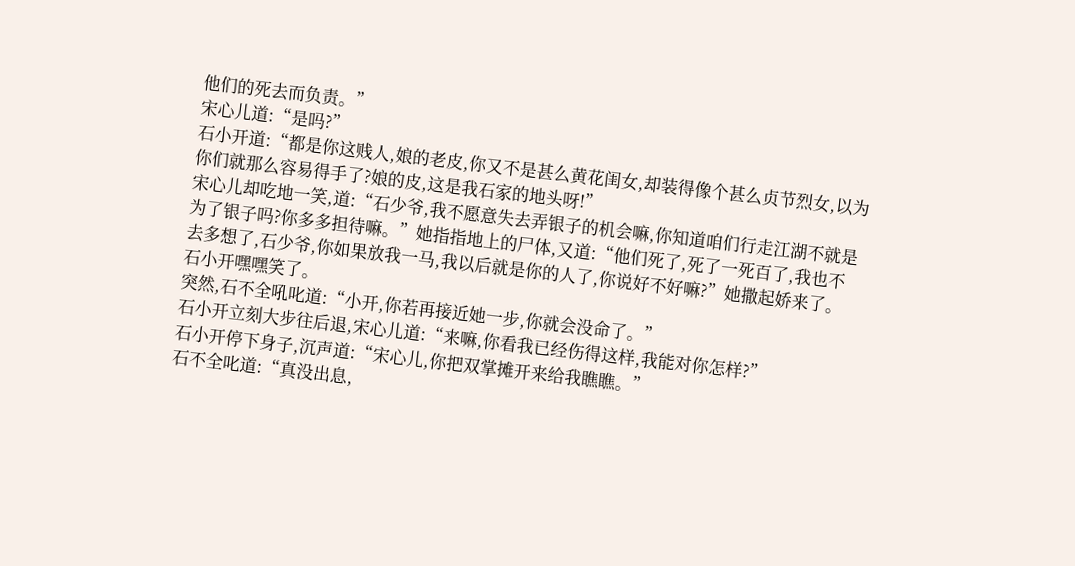他们的死去而负责。”
宋心儿道:“是吗?”
石小开道:“都是你这贱人,娘的老皮,你又不是甚么黄花闺女,却装得像个甚么贞节烈女,以为你们就那么容易得手了?娘的皮,这是我石家的地头呀!”
宋心儿却吃地一笑,道:“石少爷,我不愿意失去弄银子的机会嘛,你知道咱们行走江湖不就是为了银子吗?你多多担待嘛。”她指指地上的尸体,又道:“他们死了,死了一死百了,我也不去多想了,石少爷,你如果放我一马,我以后就是你的人了,你说好不好嘛?”她撒起娇来了。
石小开嘿嘿笑了。
突然,石不全吼叱道:“小开,你若再接近她一步,你就会没命了。”
石小开立刻大步往后退,宋心儿道:“来嘛,你看我已经伤得这样,我能对你怎样?”
石小开停下身子,沉声道:“宋心儿,你把双掌摊开来给我瞧瞧。”
石不全叱道:“真没出息,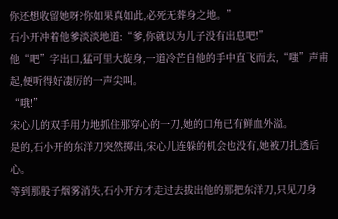你还想收留她呀?你如果真如此,必死无葬身之地。”
石小开冲着他爹淡淡地道:“爹,你就以为儿子没有出息吧!”
他“吧”字出口,猛可里大旋身,一道冷芒自他的手中直飞而去,“嗤”声甫起,便听得好凄厉的一声尖叫。
“哦!”
宋心儿的双手用力地抓住那穿心的一刀,她的口角已有鲜血外溢。
是的,石小开的东洋刀突然掷出,宋心儿连躲的机会也没有,她被刀扎透后心。
等到那股子烟雾消失,石小开方才走过去拔出他的那把东洋刀,只见刀身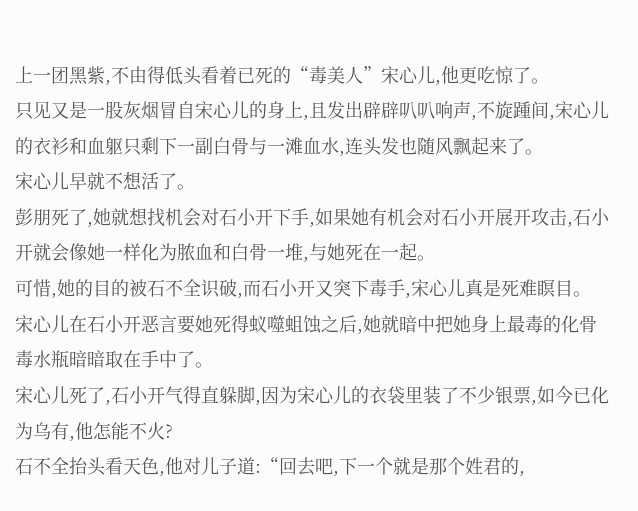上一团黑紫,不由得低头看着已死的“毒美人”宋心儿,他更吃惊了。
只见又是一股灰烟冒自宋心儿的身上,且发出辟辟叭叭响声,不旋踵间,宋心儿的衣衫和血躯只剩下一副白骨与一滩血水,连头发也随风飘起来了。
宋心儿早就不想活了。
彭朋死了,她就想找机会对石小开下手,如果她有机会对石小开展开攻击,石小开就会像她一样化为脓血和白骨一堆,与她死在一起。
可惜,她的目的被石不全识破,而石小开又突下毒手,宋心儿真是死难瞑目。
宋心儿在石小开恶言要她死得蚁噬蛆蚀之后,她就暗中把她身上最毒的化骨毒水瓶暗暗取在手中了。
宋心儿死了,石小开气得直躲脚,因为宋心儿的衣袋里装了不少银票,如今已化为乌有,他怎能不火?
石不全抬头看天色,他对儿子道:“回去吧,下一个就是那个姓君的,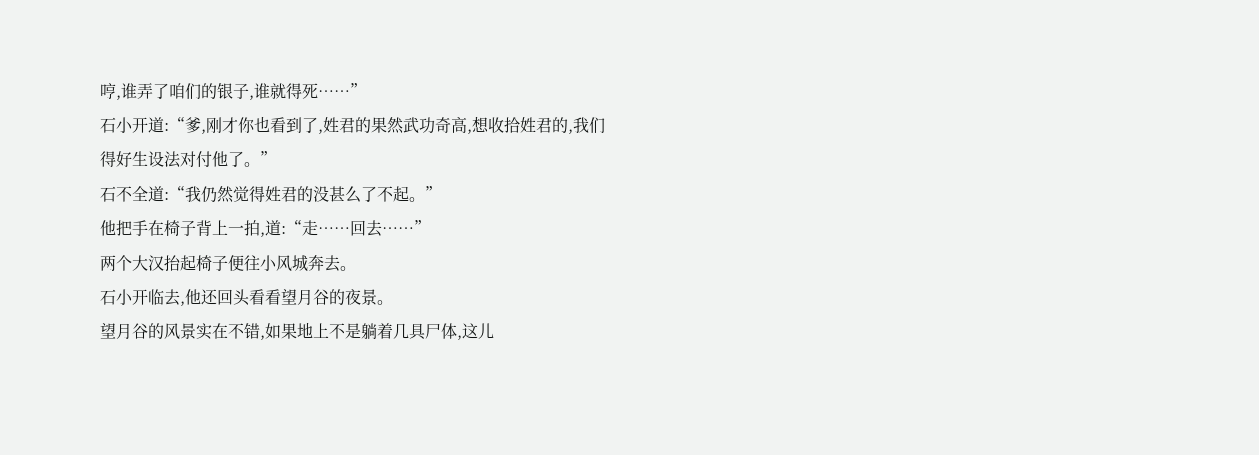哼,谁弄了咱们的银子,谁就得死……”
石小开道:“爹,刚才你也看到了,姓君的果然武功奇高,想收拾姓君的,我们得好生设法对付他了。”
石不全道:“我仍然觉得姓君的没甚么了不起。”
他把手在椅子背上一拍,道:“走……回去……”
两个大汉抬起椅子便往小风城奔去。
石小开临去,他还回头看看望月谷的夜景。
望月谷的风景实在不错,如果地上不是躺着几具尸体,这儿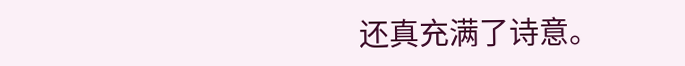还真充满了诗意。